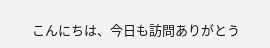こんにちは、今日も訪問ありがとう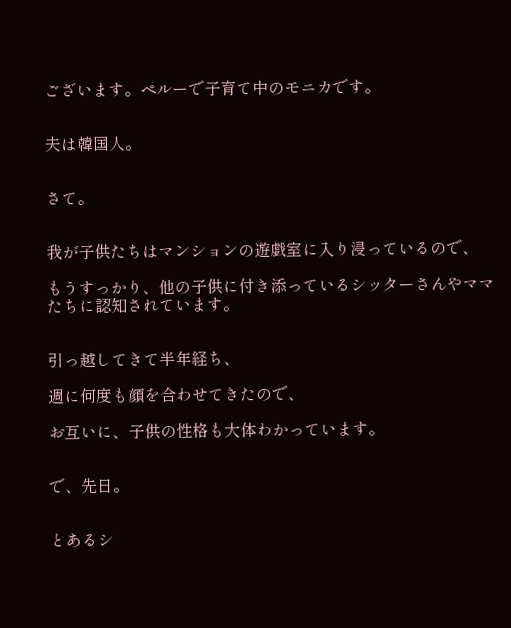ございます。ペルーで子育て中のモニカです。


夫は韓国人。


さて。


我が子供たちはマンションの遊戯室に入り浸っているので、

もうすっかり、他の子供に付き添っているシッターさんやママたちに認知されています。


引っ越してきて半年経ち、

週に何度も顔を合わせてきたので、

お互いに、子供の性格も大体わかっています。


で、先日。


とあるシ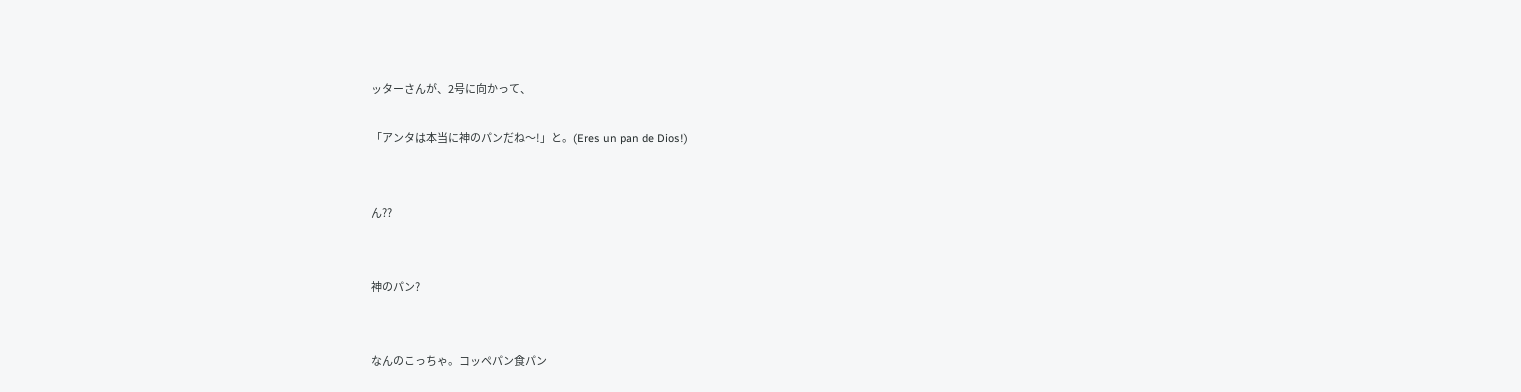ッターさんが、2号に向かって、

「アンタは本当に神のパンだね〜!」と。(Eres un pan de Dios!)


ん??


神のパン?


なんのこっちゃ。コッペパン食パン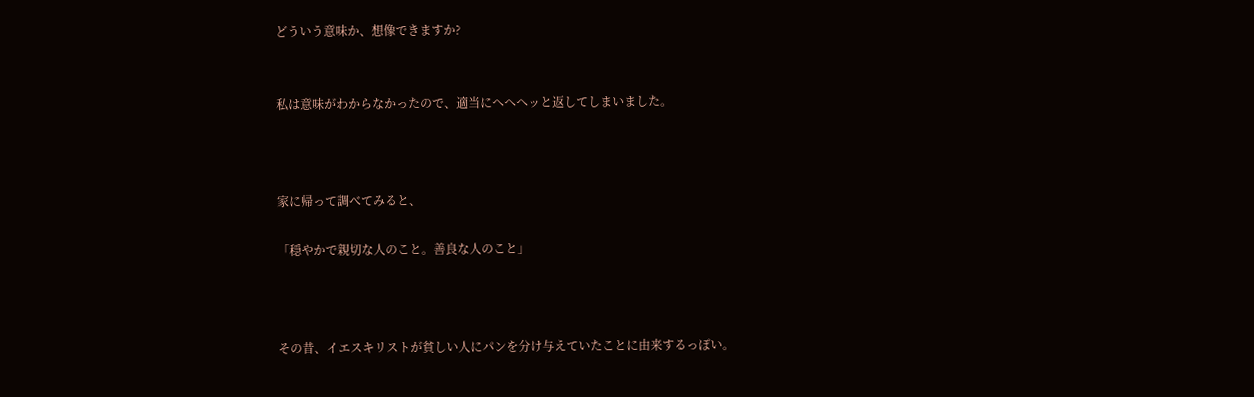どういう意味か、想像できますか?


私は意味がわからなかったので、適当にへへへッと返してしまいました。



家に帰って調べてみると、

「穏やかで親切な人のこと。善良な人のこと」



その昔、イエスキリストが貧しい人にパンを分け与えていたことに由来するっぽい。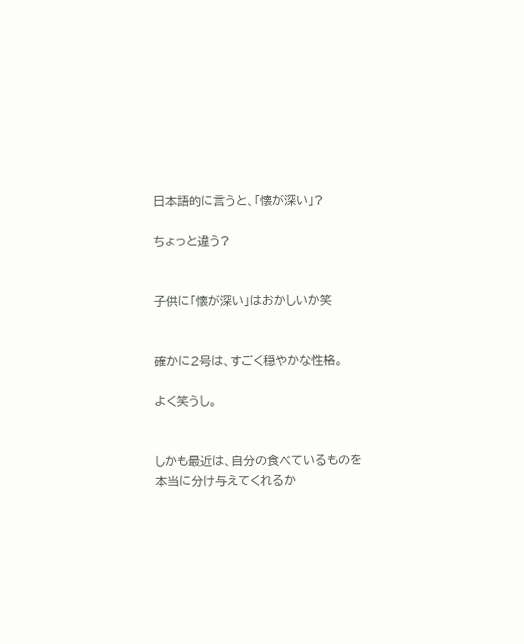日本語的に言うと、「懐が深い」?

ちょっと違う?


子供に「懐が深い」はおかしいか笑


確かに2号は、すごく穏やかな性格。

よく笑うし。


しかも最近は、自分の食べているものを本当に分け与えてくれるか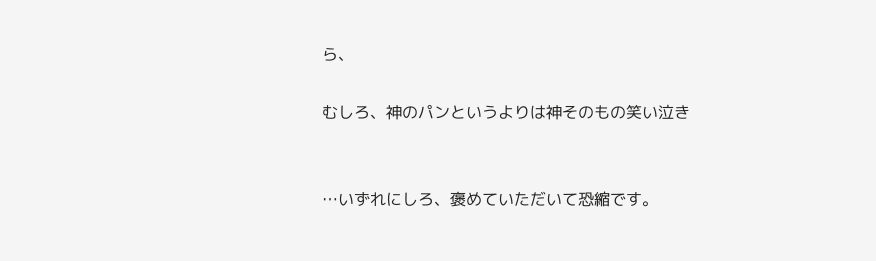ら、

むしろ、神のパンというよりは神そのもの笑い泣き


…いずれにしろ、褒めていただいて恐縮です。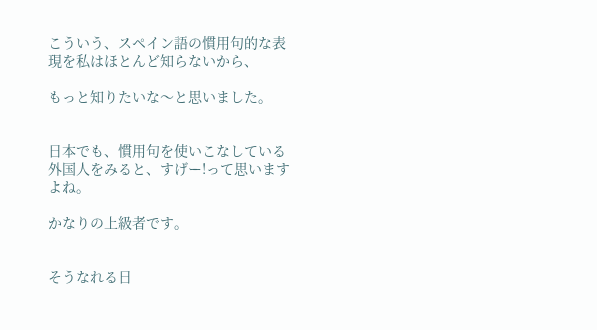こういう、スペイン語の慣用句的な表現を私はほとんど知らないから、

もっと知りたいな〜と思いました。


日本でも、慣用句を使いこなしている外国人をみると、すげー!って思いますよね。

かなりの上級者です。


そうなれる日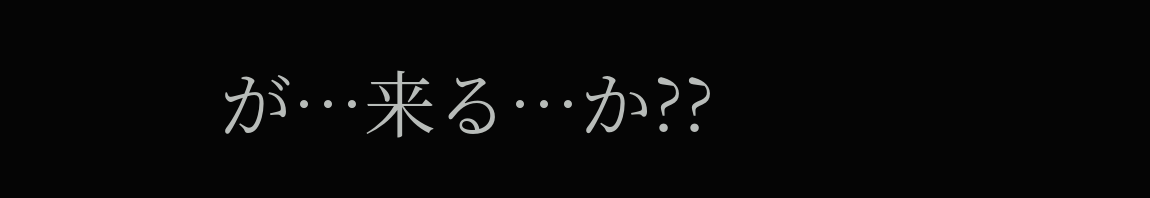が…来る…か??